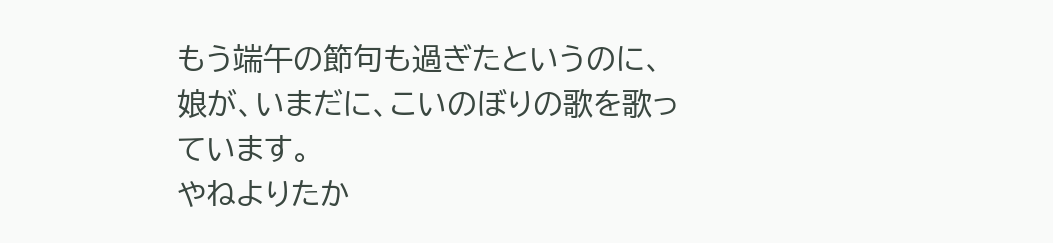もう端午の節句も過ぎたというのに、娘が、いまだに、こいのぼりの歌を歌っています。
やねよりたか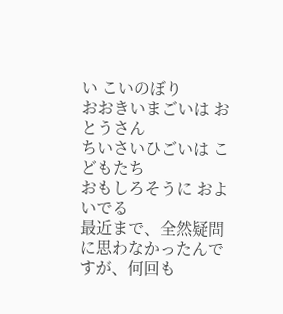い こいのぼり
おおきいまごいは おとうさん
ちいさいひごいは こどもたち
おもしろそうに およいでる
最近まで、全然疑問に思わなかったんですが、何回も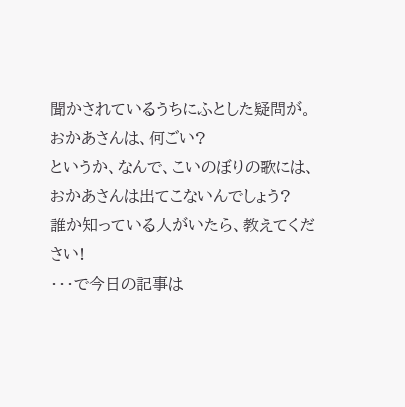聞かされているうちにふとした疑問が。
おかあさんは、何ごい?
というか、なんで、こいのぼりの歌には、おかあさんは出てこないんでしょう?
誰か知っている人がいたら、教えてください!
・・・で今日の記事は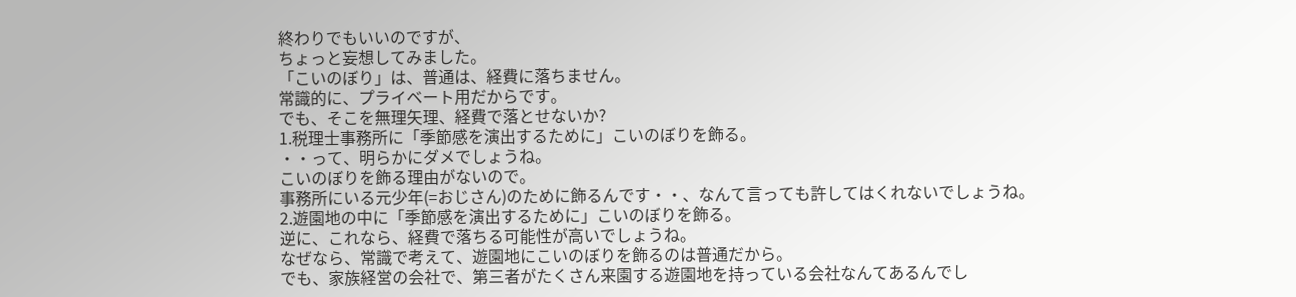終わりでもいいのですが、
ちょっと妄想してみました。
「こいのぼり」は、普通は、経費に落ちません。
常識的に、プライベート用だからです。
でも、そこを無理矢理、経費で落とせないか?
1.税理士事務所に「季節感を演出するために」こいのぼりを飾る。
・・って、明らかにダメでしょうね。
こいのぼりを飾る理由がないので。
事務所にいる元少年(=おじさん)のために飾るんです・・、なんて言っても許してはくれないでしょうね。
2.遊園地の中に「季節感を演出するために」こいのぼりを飾る。
逆に、これなら、経費で落ちる可能性が高いでしょうね。
なぜなら、常識で考えて、遊園地にこいのぼりを飾るのは普通だから。
でも、家族経営の会社で、第三者がたくさん来園する遊園地を持っている会社なんてあるんでし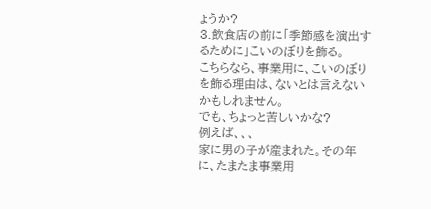ょうか?
3.飲食店の前に「季節感を演出するために」こいのぼりを飾る。
こちらなら、事業用に、こいのぼりを飾る理由は、ないとは言えないかもしれません。
でも、ちょっと苦しいかな?
例えば、、、
家に男の子が産まれた。その年に、たまたま事業用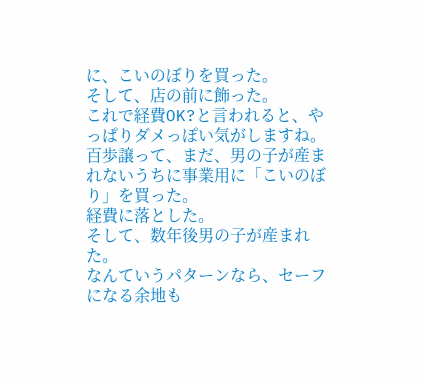に、こいのぼりを買った。
そして、店の前に飾った。
これで経費OK?と言われると、やっぱりダメっぽい気がしますね。
百歩譲って、まだ、男の子が産まれないうちに事業用に「こいのぼり」を買った。
経費に落とした。
そして、数年後男の子が産まれた。
なんていうパターンなら、セーフになる余地も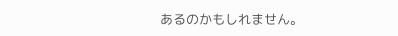あるのかもしれません。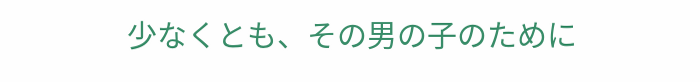少なくとも、その男の子のために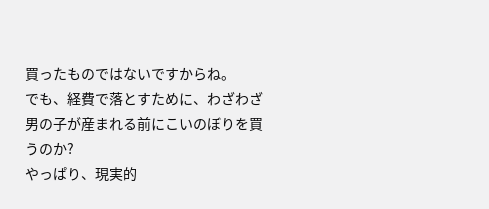買ったものではないですからね。
でも、経費で落とすために、わざわざ男の子が産まれる前にこいのぼりを買うのか?
やっぱり、現実的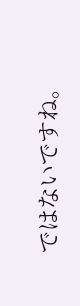ではないですね。